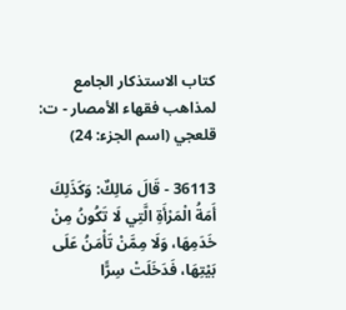كتاب الاستذكار الجامع لمذاهب فقهاء الأمصار - ت: قلعجي (اسم الجزء: 24)

36113 - قَالَ مَالِكٌ: وَكَذَلِكَ أَمَةُ الْمَرْأَةِ الَّتِي لَا تَكُونُ مِنْ خَدَمِهَا، وَلَا مِمَّنْ تَأْمَنُ عَلَى بَيْتِهَا، فَدَخَلَتْ سِرًّا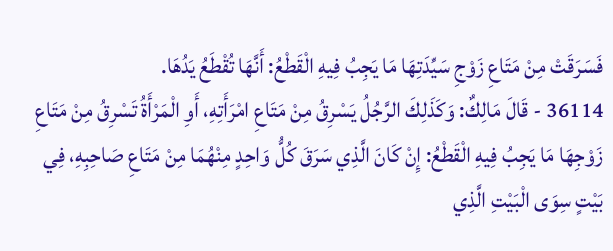فَسَرَقَتْ مِنْ مَتَاعِ زَوْجِ سَيِّدَتِهَا مَا يَجِبُ فِيهِ الْقَطْعُ: أَنَّهَا تُقْطَعُ يَدُهَا.
36114 - قَالَ مَالِكٌ: وَكَذَلِكَ الرَّجُلُ يَسْرِقُ مِنْ مَتَاعِ امْرَأَتِهِ، أَوِ الْمَرْأَةُ تَسْرِقُ مِنْ مَتَاعِ زَوْجِهَا مَا يَجِبُ فِيهِ الْقَطْعُ: إِنْ كَانَ الَّذِي سَرَقَ كُلُّ وَاحِدٍ مِنْهُمَا مِنْ مَتَاعِ صَاحِبِهِ، فِي بَيْتٍ سِوَى الْبَيْتِ الَّذِي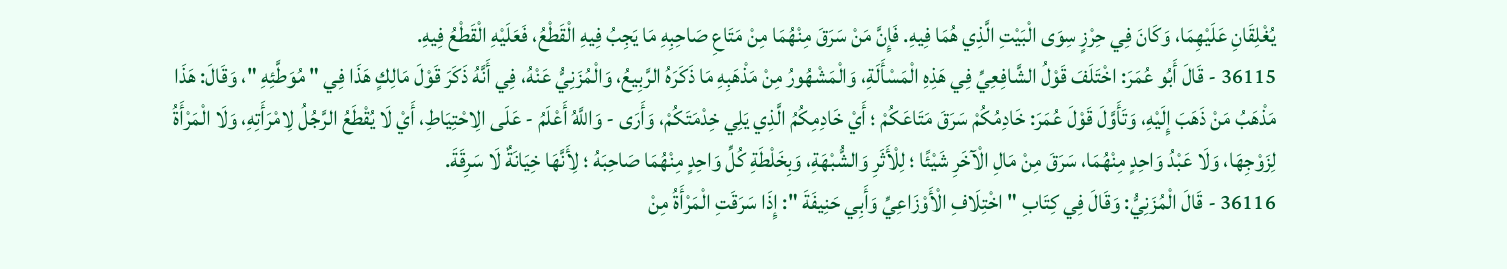يُغْلِقَانِ عَلَيْهِمَا، وَكَانَ فِي حِرْزٍ سِوَى الْبَيْتِ الَّذِي هُمَا فِيهِ. فَإِنَّ مَنْ سَرَقَ مِنْهُمَا مِنْ مَتَاعِ صَاحِبِهِ مَا يَجِبُ فِيهِ الْقَطْعُ، فَعَلَيْهِ الْقَطْعُ فِيهِ.
36115 - قَالَ أَبُو عُمَرَ: اخْتَلَفَ قَوْلُ الشَّافِعِيِّ فِي هَذِهِ الْمَسْأَلَةِ، وَالْمَشْهُورُ مِنْ مَذْهَبِهِ مَا ذَكَرَهُ الرَّبِيعُ، وَالْمُزَنِيُّ عَنْهُ، فِي أَنَّهُ ذَكَرَ قَوْلَ مَالِكٍ هَذَا فِي " مُوَطَّئِهِ "، وَقَالَ: هَذَا مَذْهَبُ مَنْ ذَهَبَ إِلَيْهِ، وَتَأَوَّلَ قَوْلَ عُمَرَ: خَادِمُكُمْ سَرَقَ مَتَاعَكُمْ ؛ أَيْ خَادِمِكُمُ الَّذِي يَلِي خِدْمَتَكُمْ، وَأَرَى - وَاللَّهُ أَعْلَمُ - عَلَى الِاحْتِيَاطِ، أَيْ لَا يُقْطَعُ الرَّجُلُ لِامْرَأَتِهِ، وَلَا الْمَرْأَةُ لِزَوْجِهَا، وَلَا عَبْدُ وَاحِدٍ مِنْهُمَا، سَرَقَ مِنْ مَالِ الْآخَرِ شَيْئًا ؛ لِلْأَثَرِ وَالشُّبْهَةِ، وَبِخَلْطَةِ كُلِّ وَاحِدٍ مِنْهُمَا صَاحِبَهُ ؛ لِأَنَّهَا خِيَانَةٌ لَا سَرِقَةَ.
36116 - قَالَ الْمُزَنِيُّ: وَقَالَ فِي كِتَابِ " اخْتِلَافِ الْأَوْزَاعِيِّ وَأَبِي حَنِيفَةَ ": إِذَا سَرَقَتِ الْمَرْأَةُ مِنْ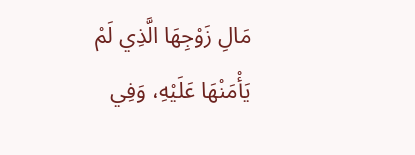مَالِ زَوْجِهَا الَّذِي لَمْ يَأْمَنْهَا عَلَيْهِ، وَفِي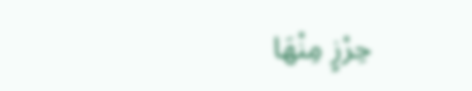حِرْزٍ مِنْهَا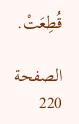قُطِعَتْ.

الصفحة 220